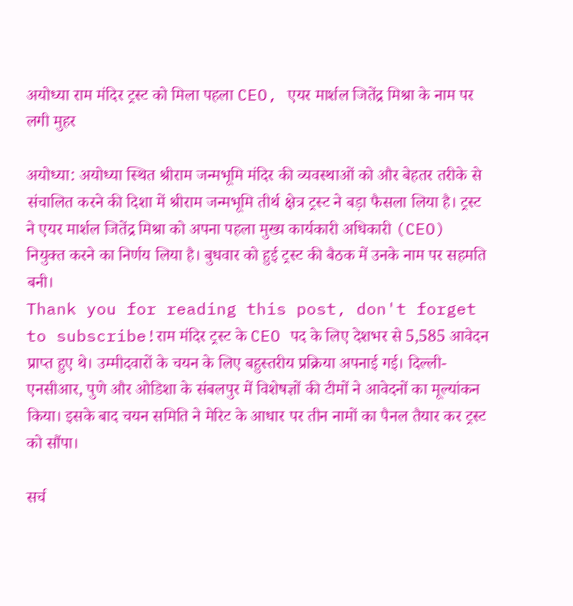अयोध्या राम मंदिर ट्रस्ट को मिला पहला CEO, एयर मार्शल जितेंद्र मिश्रा के नाम पर लगी मुहर

अयोध्या: अयोध्या स्थित श्रीराम जन्मभूमि मंदिर की व्यवस्थाओं को और बेहतर तरीके से संचालित करने की दिशा में श्रीराम जन्मभूमि तीर्थ क्षेत्र ट्रस्ट ने बड़ा फैसला लिया है। ट्रस्ट ने एयर मार्शल जितेंद्र मिश्रा को अपना पहला मुख्य कार्यकारी अधिकारी (CEO) नियुक्त करने का निर्णय लिया है। बुधवार को हुई ट्रस्ट की बैठक में उनके नाम पर सहमति बनी।
Thank you for reading this post, don't forget to subscribe!राम मंदिर ट्रस्ट के CEO पद के लिए देशभर से 5,585 आवेदन प्राप्त हुए थे। उम्मीदवारों के चयन के लिए बहुस्तरीय प्रक्रिया अपनाई गई। दिल्ली-एनसीआर, पुणे और ओडिशा के संबलपुर में विशेषज्ञों की टीमों ने आवेदनों का मूल्यांकन किया। इसके बाद चयन समिति ने मेरिट के आधार पर तीन नामों का पैनल तैयार कर ट्रस्ट को सौंपा।

सर्च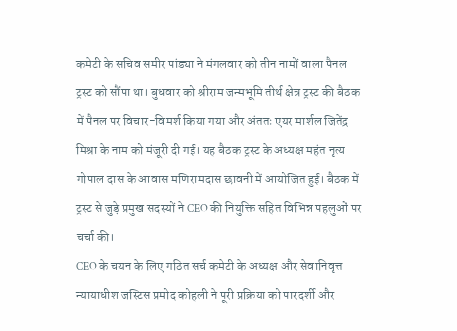कमेटी के सचिव समीर पांड्या ने मंगलवार को तीन नामों वाला पैनल ट्रस्ट को सौंपा था। बुधवार को श्रीराम जन्मभूमि तीर्थ क्षेत्र ट्रस्ट की बैठक में पैनल पर विचार-विमर्श किया गया और अंततः एयर मार्शल जितेंद्र मिश्रा के नाम को मंजूरी दी गई। यह बैठक ट्रस्ट के अध्यक्ष महंत नृत्य गोपाल दास के आवास मणिरामदास छावनी में आयोजित हुई। बैठक में ट्रस्ट से जुड़े प्रमुख सदस्यों ने CEO की नियुक्ति सहित विभिन्न पहलुओं पर चर्चा की।
CEO के चयन के लिए गठित सर्च कमेटी के अध्यक्ष और सेवानिवृत्त न्यायाधीश जस्टिस प्रमोद कोहली ने पूरी प्रक्रिया को पारदर्शी और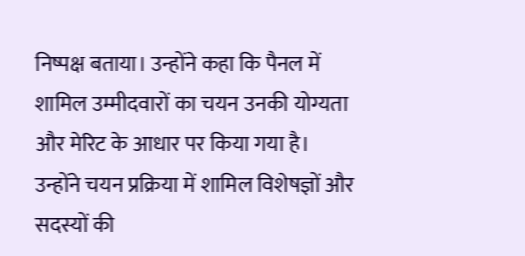निष्पक्ष बताया। उन्होंने कहा कि पैनल में शामिल उम्मीदवारों का चयन उनकी योग्यता और मेरिट के आधार पर किया गया है। उन्होंने चयन प्रक्रिया में शामिल विशेषज्ञों और सदस्यों की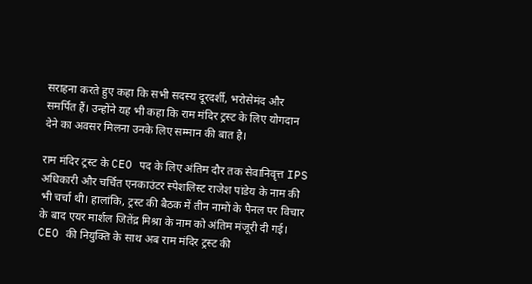सराहना करते हुए कहा कि सभी सदस्य दूरदर्शी, भरोसेमंद और समर्पित हैं। उन्होंने यह भी कहा कि राम मंदिर ट्रस्ट के लिए योगदान देने का अवसर मिलना उनके लिए सम्मान की बात है।

राम मंदिर ट्रस्ट के CEO पद के लिए अंतिम दौर तक सेवानिवृत्त IPS अधिकारी और चर्चित एनकाउंटर स्पेशलिस्ट राजेश पांडेय के नाम की भी चर्चा थी। हालांकि, ट्रस्ट की बैठक में तीन नामों के पैनल पर विचार के बाद एयर मार्शल जितेंद्र मिश्रा के नाम को अंतिम मंजूरी दी गई। CEO की नियुक्ति के साथ अब राम मंदिर ट्रस्ट की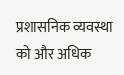प्रशासनिक व्यवस्था को और अधिक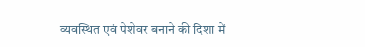व्यवस्थित एवं पेशेवर बनाने की दिशा में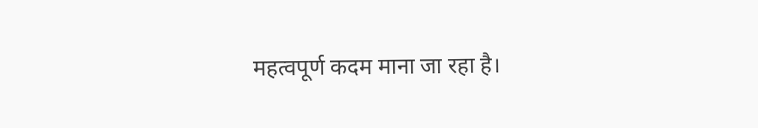महत्वपूर्ण कदम माना जा रहा है।